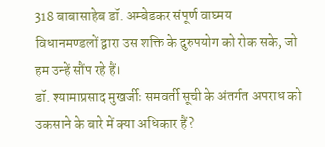318 बाबासाहेब डॉ. अम्बेडकर संपूर्ण वाघ्मय
विधानमण्डलों द्वारा उस शक्ति के दुरुपयोग को रोक सके, जो हम उन्हें सौंप रहे हैं।
डॉ. श्यामाप्रसाद मुखर्जीः समवर्ती सूची के अंतर्गत अपराध को उकसाने के बारे में क्या अधिकार हैं?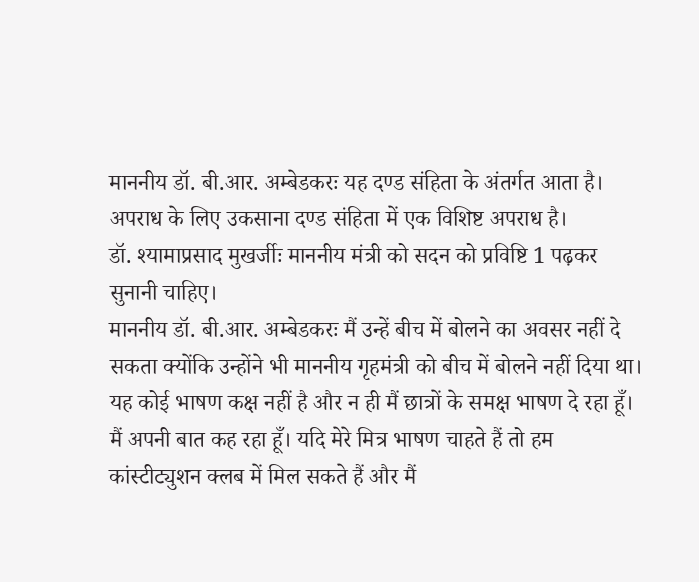माननीय डॉ. बी.आर. अम्बेडकरः यह दण्ड संहिता के अंतर्गत आता है। अपराध के लिए उकसाना दण्ड संहिता में एक विशिष्ट अपराध है।
डॉ. श्यामाप्रसाद मुखर्जीः माननीय मंत्री को सदन को प्रविष्टि 1 पढ़कर सुनानी चाहिए।
माननीय डॉ. बी.आर. अम्बेडकरः मैं उन्हें बीच में बोलने का अवसर नहीं दे सकता क्योंकि उन्होंने भी माननीय गृहमंत्री को बीच में बोलने नहीं दिया था। यह कोई भाषण कक्ष नहीं है और न ही मैं छात्रों के समक्ष भाषण दे रहा हूँ। मैं अपनी बात कह रहा हूँ। यदि मेरे मित्र भाषण चाहते हैं तो हम कांस्टीट्युशन क्लब में मिल सकते हैं और मैं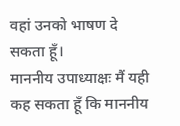वहां उनको भाषण दे सकता हूँ।
माननीय उपाध्याक्षः मैं यही कह सकता हूँ कि माननीय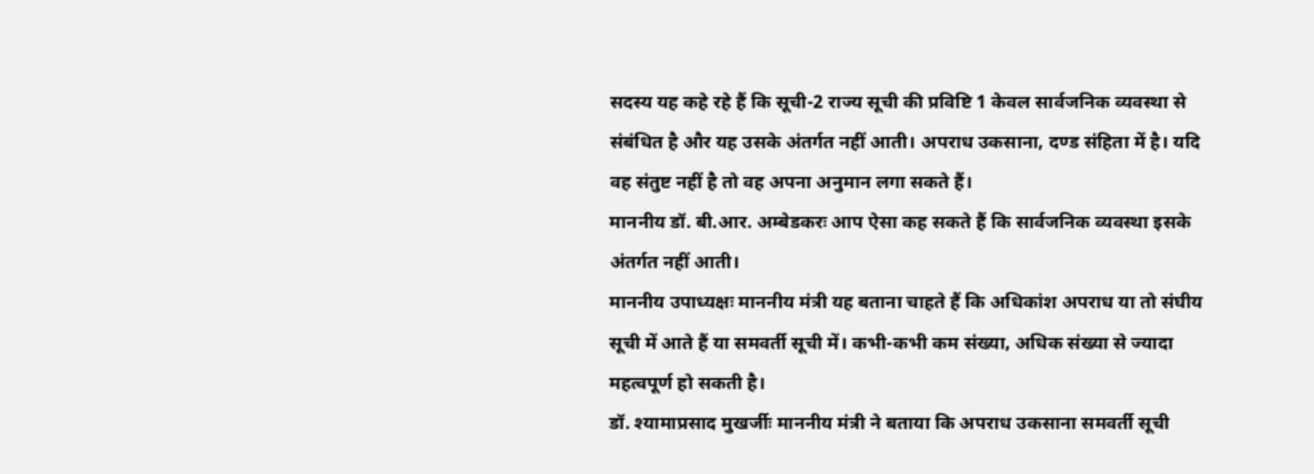सदस्य यह कहे रहे हैं कि सूची-2 राज्य सूची की प्रविष्टि 1 केवल सार्वजनिक व्यवस्था से संबंधित है और यह उसके अंतर्गत नहीं आती। अपराध उकसाना, दण्ड संहिता में है। यदि वह संतुष्ट नहीं है तो वह अपना अनुमान लगा सकते हैं।
माननीय डॉ. बी.आर. अम्बेडकरः आप ऐसा कह सकते हैं कि सार्वजनिक व्यवस्था इसके अंतर्गत नहीं आती।
माननीय उपाध्यक्षः माननीय मंत्री यह बताना चाहते हैं कि अधिकांश अपराध या तो संघीय सूची में आते हैं या समवर्ती सूची में। कभी-कभी कम संख्या, अधिक संख्या से ज्यादा महत्वपूर्ण हो सकती है।
डॉ. श्यामाप्रसाद मुखर्जीः माननीय मंत्री ने बताया कि अपराध उकसाना समवर्ती सूची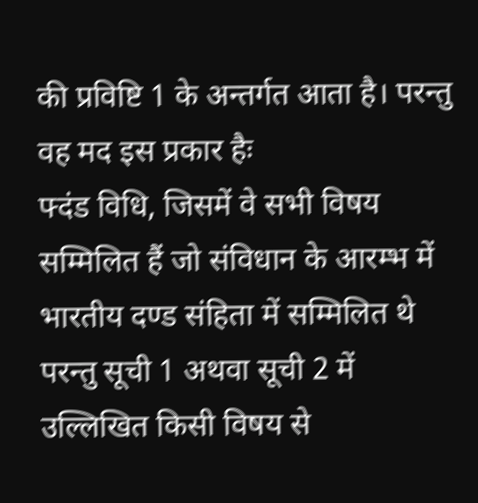की प्रविष्टि 1 के अन्तर्गत आता है। परन्तु वह मद इस प्रकार हैः
फ्दंड विधि, जिसमें वे सभी विषय सम्मिलित हैं जो संविधान के आरम्भ में भारतीय दण्ड संहिता में सम्मिलित थे परन्तु सूची 1 अथवा सूची 2 में उल्लिखित किसी विषय से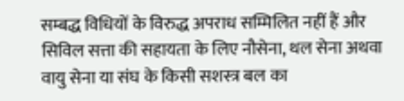सम्बद्ध विधियों के विरुद्ध अपराध सम्मिलित नहीं हैं और सिविल सत्ता की सहायता के लिए नौसेना, थल सेना अथवा वायु सेना या संघ के किसी सशस्त्र बल का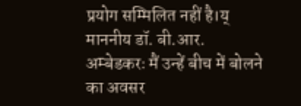प्रयोग सम्मिलित नहीं है।य्
माननीय डॉ. बी.आर. अम्बेडकरः मैं उन्हें बीच में बोलने का अवसर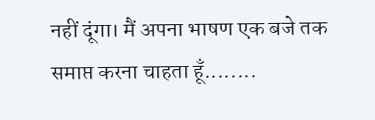नहीं दूंगा। मैं अपना भाषण एक बजे तक समाप्त करना चाहता हूँ........